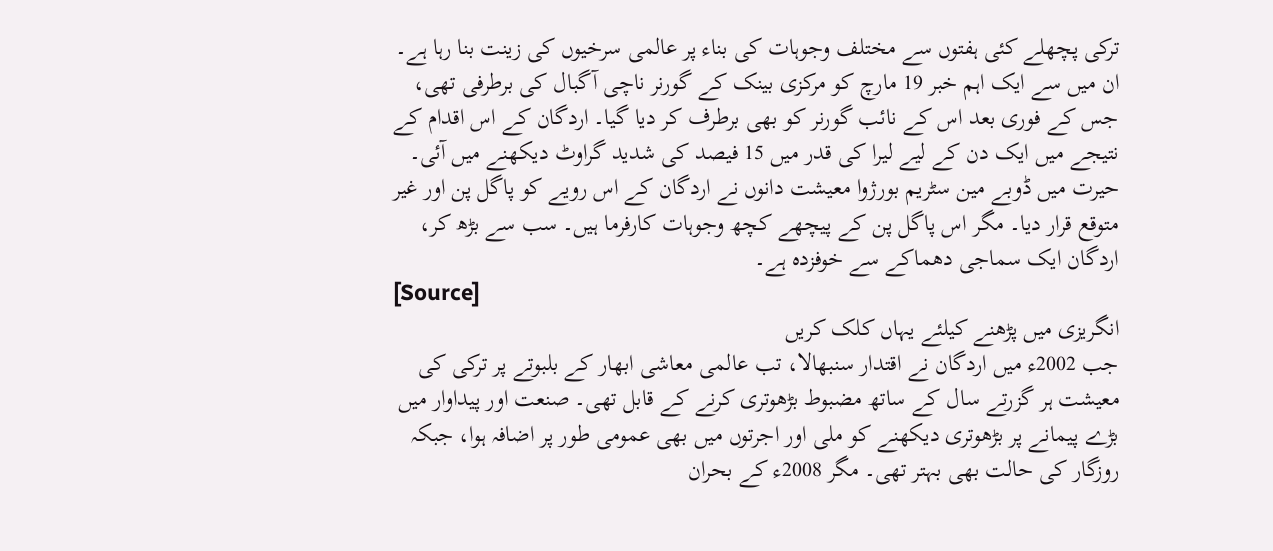ترکی پچھلے کئی ہفتوں سے مختلف وجوہات کی بناء پر عالمی سرخیوں کی زینت بنا رہا ہے۔ ان میں سے ایک اہم خبر 19 مارچ کو مرکزی بینک کے گورنر ناچی آگبال کی برطرفی تھی، جس کے فوری بعد اس کے نائب گورنر کو بھی برطرف کر دیا گیا۔ اردگان کے اس اقدام کے نتیجے میں ایک دن کے لیے لیرا کی قدر میں 15 فیصد کی شدید گراوٹ دیکھنے میں آئی۔ حیرت میں ڈوبے مین سٹریم بورژوا معیشت دانوں نے اردگان کے اس رویے کو پاگل پن اور غیر متوقع قرار دیا۔ مگر اس پاگل پن کے پیچھے کچھ وجوہات کارفرما ہیں۔ سب سے بڑھ کر، اردگان ایک سماجی دھماکے سے خوفزدہ ہے۔
[Source]
انگریزی میں پڑھنے کیلئے یہاں کلک کریں
جب 2002ء میں اردگان نے اقتدار سنبھالا، تب عالمی معاشی ابھار کے بلبوتے پر ترکی کی معیشت ہر گزرتے سال کے ساتھ مضبوط بڑھوتری کرنے کے قابل تھی۔ صنعت اور پیداوار میں بڑے پیمانے پر بڑھوتری دیکھنے کو ملی اور اجرتوں میں بھی عمومی طور پر اضافہ ہوا، جبکہ روزگار کی حالت بھی بہتر تھی۔ مگر 2008ء کے بحران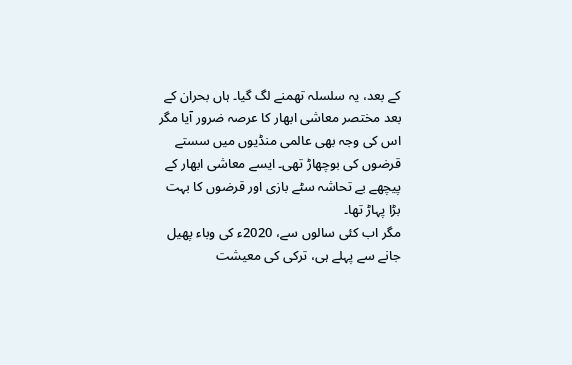کے بعد، یہ سلسلہ تھمنے لگ گیا۔ ہاں بحران کے بعد مختصر معاشی ابھار کا عرصہ ضرور آیا مگر اس کی وجہ بھی عالمی منڈیوں میں سستے قرضوں کی بوچھاڑ تھی۔ ایسے معاشی ابھار کے پیچھے بے تحاشہ سٹے بازی اور قرضوں کا بہت بڑا پہاڑ تھا۔
مگر اب کئی سالوں سے، 2020ء کی وباء پھیل جانے سے پہلے ہی، ترکی کی معیشت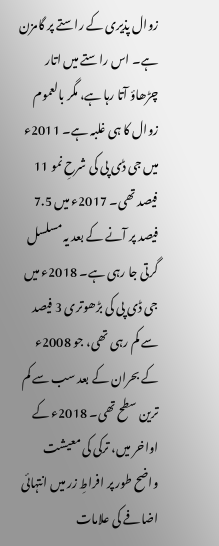زوال پذیری کے راستے پر گامزن ہے۔ اس راستے میں اتار چڑھاؤ آتا رہا ہے، مگر بالعموم زوال کا ہی غلبہ ہے۔ 2011ء میں جی ڈی پی کی شرحِ نمو 11 فیصد تھی۔ 2017ء میں 7.5 فیصد پر آنے کے بعد یہ مسلسل گرتی جا رہی ہے۔ 2018ء میں جی ڈی پی کی بڑھوتری 3 فیصد سے کم رہی تھی، جو 2008ء کے بحران کے بعد سب سے کم ترین سطح تھی۔ 2018ء کے اواخر میں، ترکی کی معیشت واضح طور پر افراطِ زر میں انتہائی اضافے کی علامات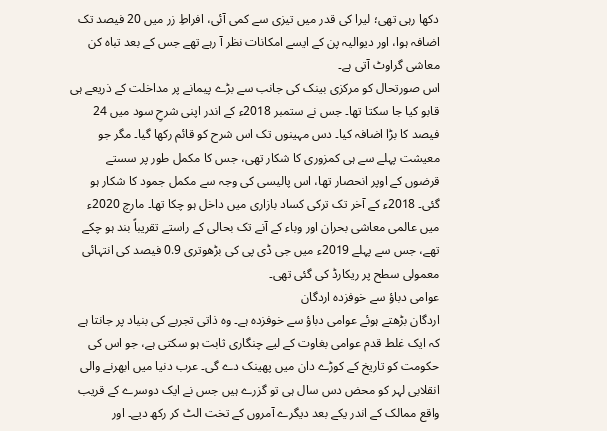دکھا رہی تھی؛ لیرا کی قدر میں تیزی سے کمی آئی، افراطِ زر میں 20 فیصد تک اضافہ ہوا، اور دیوالیہ پن کے ایسے امکانات نظر آ رہے تھے جس کے بعد تباہ کن معاشی گراوٹ آتی ہے۔
اس صورتحال کو مرکزی بینک کی جانب سے بڑے پیمانے پر مداخلت کے ذریعے ہی قابو کیا جا سکتا تھا۔ جس نے ستمبر 2018ء کے اندر اپنی شرحِ سود میں 24 فیصد کا بڑا اضافہ کیا۔ دس مہینوں تک اس شرح کو قائم رکھا گیا۔ مگر جو معیشت پہلے سے ہی کمزوری کا شکار تھی، جس کا مکمل طور پر سستے قرضوں کے اوپر انحصار تھا، اس پالیسی کی وجہ سے مکمل جمود کا شکار ہو گئی۔ 2018ء کے آخر تک ترکی کساد بازاری میں داخل ہو چکا تھا۔ مارچ 2020ء میں عالمی معاشی بحران اور وباء کے آنے تک بحالی کے راستے تقریباً بند ہو چکے تھے، جس سے پہلے 2019ء میں جی ڈی پی کی بڑھوتری 0.9 فیصد کی انتہائی معمولی سطح پر ریکارڈ کی گئی تھی۔
عوامی دباؤ سے خوفزدہ اردگان
اردگان بڑھتے ہوئے عوامی دباؤ سے خوفزدہ ہے۔ وہ ذاتی تجربے کی بنیاد پر جانتا ہے کہ ایک غلط قدم عوامی بغاوت کے لیے چنگاری ثابت ہو سکتی ہے، جو اس کی حکومت کو تاریخ کے کوڑے دان میں پھینک دے گی۔ عرب دنیا میں ابھرنے والی انقلابی لہر کو محض دس سال ہی تو گزرے ہیں جس نے ایک دوسرے کے قریب واقع ممالک کے اندر یکے بعد دیگرے آمروں کے تخت الٹ کر رکھ دیے۔ اور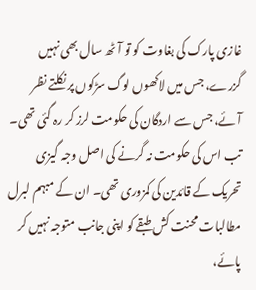غازی پارک کی بغاوت کو تو آٹھ سال بھی نہیں گزرے، جس میں لاکھوں لوگ سڑکوں پر نکلتے نظر آئے، جس سے اردگان کی حکومت لرز کر رہ گئی تھی۔
تب اس کی حکومت نہ گرنے کی اصل وجہ گیزی تحریک کے قائدین کی کمزوری تھی۔ ان کے مبہم لبرل مطالبات محنت کش طبقے کو اپنی جانب متوجہ نہیں کر پائے،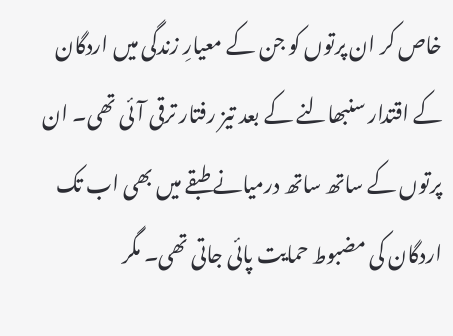خاص کر ان پرتوں کو جن کے معیارِ زندگی میں اردگان کے اقتدار سنبھالنے کے بعد تیز رفتار ترقی آئی تھی۔ ان پرتوں کے ساتھ ساتھ درمیانے طبقے میں بھی اب تک اردگان کی مضبوط حمایت پائی جاتی تھی۔ مگر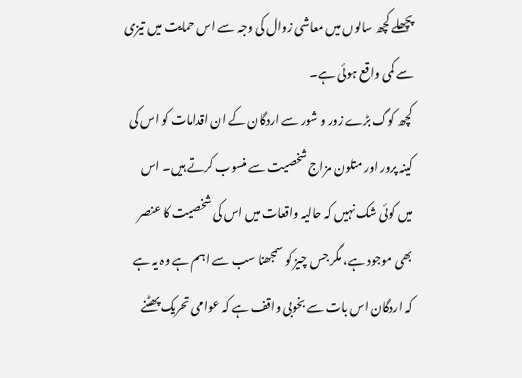پچھلے کچھ سالوں میں معاشی زوال کی وجہ سے اس حمایت میں تیزی سے کمی واقع ہوئی ہے۔
کچھ کوگ بڑے زور و شور سے اردگان کے ان اقدامات کو اس کی کینہ پرور اور متلون مزاج شخصیت سے منسوب کرتے ہیں۔ اس میں کوئی شک نہیں کہ حالیہ واقعات میں اس کی شخصیت کا عنصر بھی موجود ہے، مگر جس چیز کو سمجھنا سب سے اہم ہے وہ یہ ہے کہ اردگان اس بات سے بخوبی واقف ہے کہ عوامی تحریک پھٹنے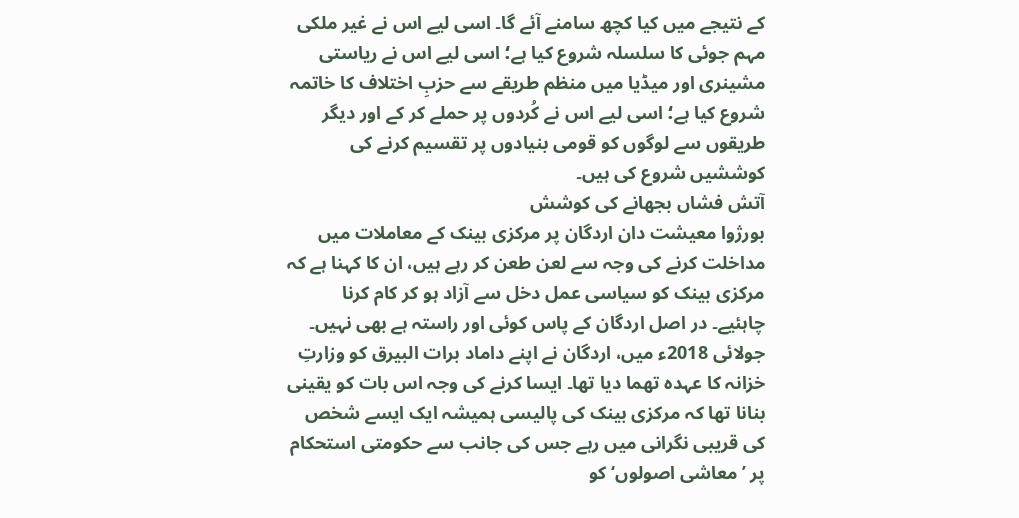کے نتیجے میں کیا کچھ سامنے آئے گا۔ اسی لیے اس نے غیر ملکی مہم جوئی کا سلسلہ شروع کیا ہے؛ اسی لیے اس نے ریاستی مشینری اور میڈیا میں منظم طریقے سے حزبِ اختلاف کا خاتمہ شروع کیا ہے؛ اسی لیے اس نے کُردوں پر حملے کر کے اور دیگر طریقوں سے لوگوں کو قومی بنیادوں پر تقسیم کرنے کی کوششیں شروع کی ہیں۔
آتش فشاں بجھانے کی کوشش
بورژوا معیشت دان اردگان پر مرکزی بینک کے معاملات میں مداخلت کرنے کی وجہ سے لعن طعن کر رہے ہیں، ان کا کہنا ہے کہ مرکزی بینک کو سیاسی عمل دخل سے آزاد ہو کر کام کرنا چاہئیے۔ در اصل اردگان کے پاس کوئی اور راستہ ہے بھی نہیں۔ جولائی 2018ء میں، اردگان نے اپنے داماد برات البیرق کو وزارتِ خزانہ کا عہدہ تھما دیا تھا۔ ایسا کرنے کی وجہ اس بات کو یقینی بنانا تھا کہ مرکزی بینک کی پالیسی ہمیشہ ایک ایسے شخص کی قریبی نگرانی میں رہے جس کی جانب سے حکومتی استحکام پر ’معاشی اصولوں‘ کو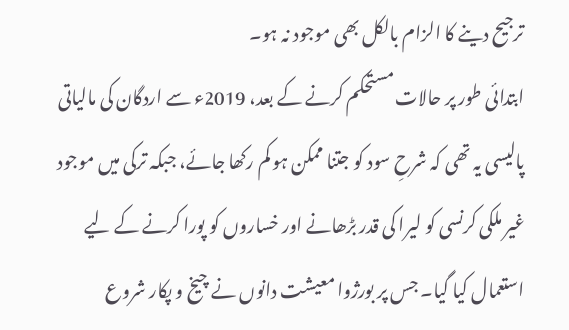ترجیح دینے کا الزام بالکل بھی موجود نہ ہو۔
ابتدائی طور پر حالات مستحکم کرنے کے بعد، 2019ء سے اردگان کی مالیاتی پالیسی یہ تھی کہ شرحِ سود کو جتنا ممکن ہو کم رکھا جائے، جبکہ ترکی میں موجود غیر ملکی کرنسی کو لیرا کی قدر بڑھانے اور خساروں کو پورا کرنے کے لیے استعمال کیا گیا۔ جس پر بورژوا معیشت دانوں نے چیخ و پکار شروع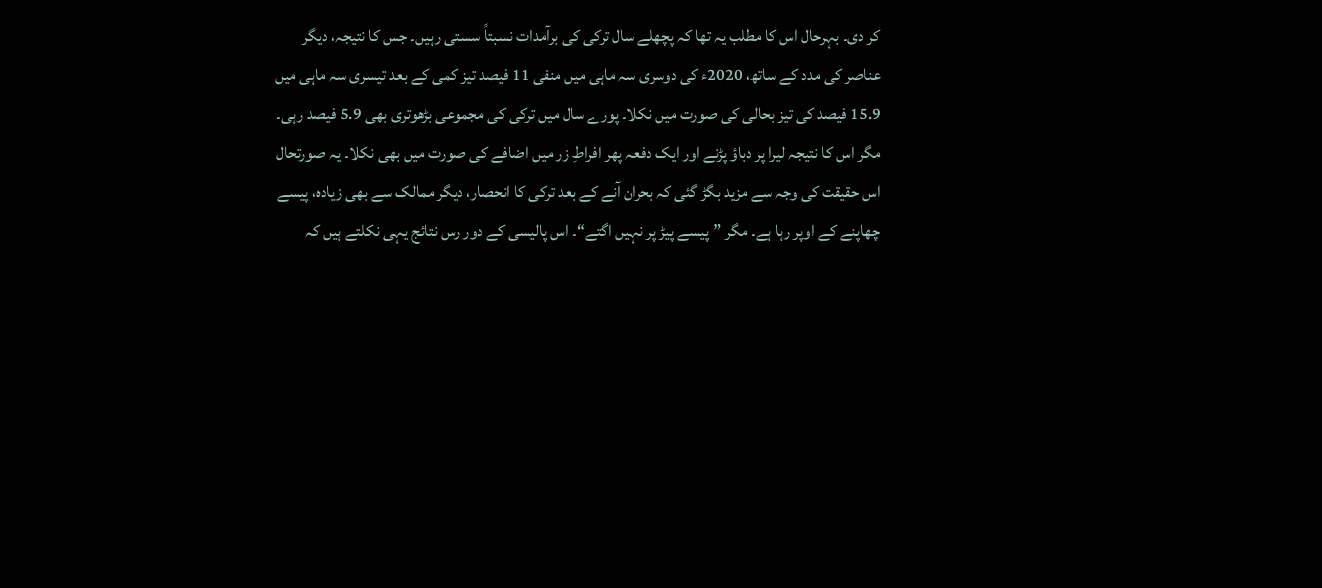کر دی۔ بہرحال اس کا مطلب یہ تھا کہ پچھلے سال ترکی کی برآمدات نسبتاً سستی رہیں۔ جس کا نتیجہ، دیگر عناصر کی مدد کے ساتھ، 2020ء کی دوسری سہ ماہی میں منفی 11 فیصد تیز کمی کے بعد تیسری سہ ماہی میں 15.9 فیصد کی تیز بحالی کی صورت میں نکلا۔ پورے سال میں ترکی کی مجموعی بڑھوتری بھی 5.9 فیصد رہی۔
مگر اس کا نتیجہ لیرا پر دباؤ پڑنے اور ایک دفعہ پھر افراطِ زر میں اضافے کی صورت میں بھی نکلا۔ یہ صورتحال اس حقیقت کی وجہ سے مزید بگڑ گئی کہ بحران آنے کے بعد ترکی کا انحصار، دیگر ممالک سے بھی زیادہ، پیسے چھاپنے کے اوپر رہا ہے۔ مگر ”پیسے پیڑ پر نہیں اگتے“۔ اس پالیسی کے دور رس نتائج یہی نکلتے ہیں کہ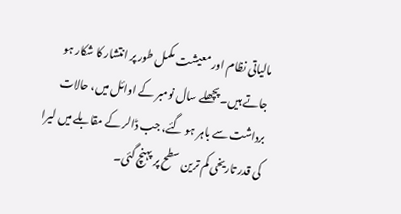مالیاتی نظام اور معیشت مکمل طور پر انتشار کا شکار ہو جاتے ہیں۔ پچھلے سال نومبر کے اوائل میں، حالات برداشت سے باہر ہو گئے، جب ڈالر کے مقابلے میں لیرا کی قدر تاریخی کم ترین سطح پر پہنچ گئی۔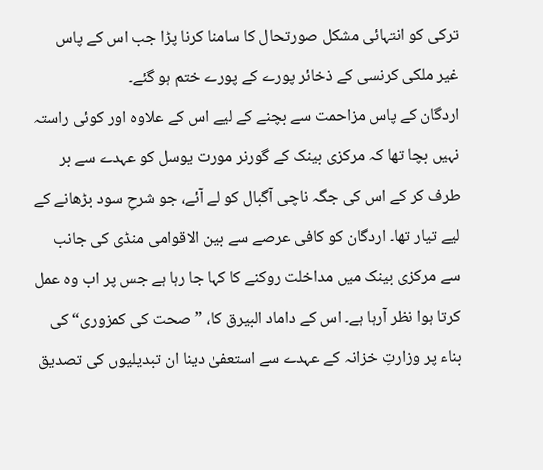ترکی کو انتہائی مشکل صورتحال کا سامنا کرنا پڑا جب اس کے پاس غیر ملکی کرنسی کے ذخائر پورے کے پورے ختم ہو گئے۔
اردگان کے پاس مزاحمت سے بچنے کے لیے اس کے علاوہ اور کوئی راستہ نہیں بچا تھا کہ مرکزی بینک کے گورنر مورت یوسل کو عہدے سے بر طرف کر کے اس کی جگہ ناچی آگبال کو لے آئے، جو شرحِ سود بڑھانے کے لیے تیار تھا۔ اردگان کو کافی عرصے سے بین الاقوامی منڈی کی جانب سے مرکزی بینک میں مداخلت روکنے کا کہا جا رہا ہے جس پر اب وہ عمل کرتا ہوا نظر آرہا ہے۔ اس کے داماد البیرق کا، ”صحت کی کمزوری“ کی بناء پر وزارتِ خزانہ کے عہدے سے استعفیٰ دینا ان تبدیلیوں کی تصدیق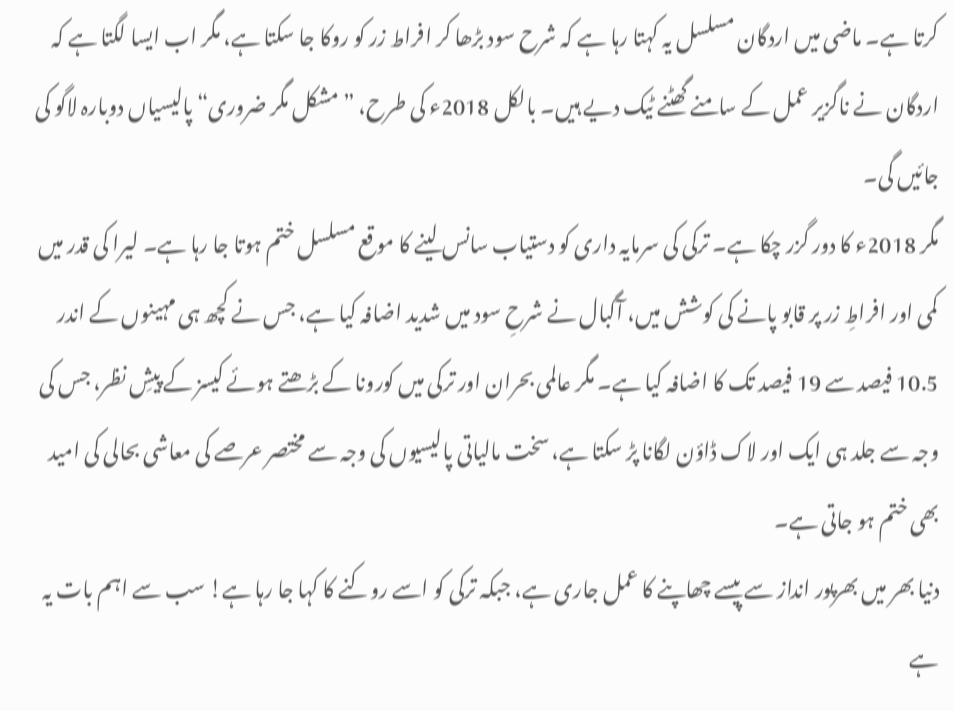کرتا ہے۔ ماضی میں اردگان مسلسل یہ کہتا رہا ہے کہ شرح سود بڑھا کر افراط زر کو روکا جا سکتا ہے، مگر اب ایسا لگتا ہے کہ اردگان نے ناگزیر عمل کے سامنے گھٹنے ٹیک دیے ہیں۔ بالکل 2018ء کی طرح، ”مشکل مگر ضروری“ پالیسیاں دوبارہ لاگو کی جائیں گی۔
مگر 2018ء کا دور گزر چکا ہے۔ ترکی کی سرمایہ داری کو دستیاب سانس لینے کا موقع مسلسل ختم ہوتا جا رہا ہے۔ لیرا کی قدر میں کمی اور افراطِ زر پر قابو پانے کی کوشش میں، آگبال نے شرحِ سود میں شدید اضافہ کیا ہے، جس نے کچھ ہی مہینوں کے اندر 10.5 فیصد سے 19 فیصد تک کا اضافہ کیا ہے۔ مگر عالمی بحران اور ترکی میں کورونا کے بڑھتے ہوئے کیسز کے پیشِ نظر، جس کی وجہ سے جلد ہی ایک اور لاک ڈاؤن لگانا پڑ سکتا ہے، سخت مالیاتی پالیسیوں کی وجہ سے مختصر عرصے کی معاشی بحالی کی امید بھی ختم ہو جاتی ہے۔
دنیا بھر میں بھرپور انداز سے پیسے چھاپنے کا عمل جاری ہے، جبکہ ترکی کو اسے روکنے کا کہا جا رہا ہے! سب سے اہم بات یہ ہے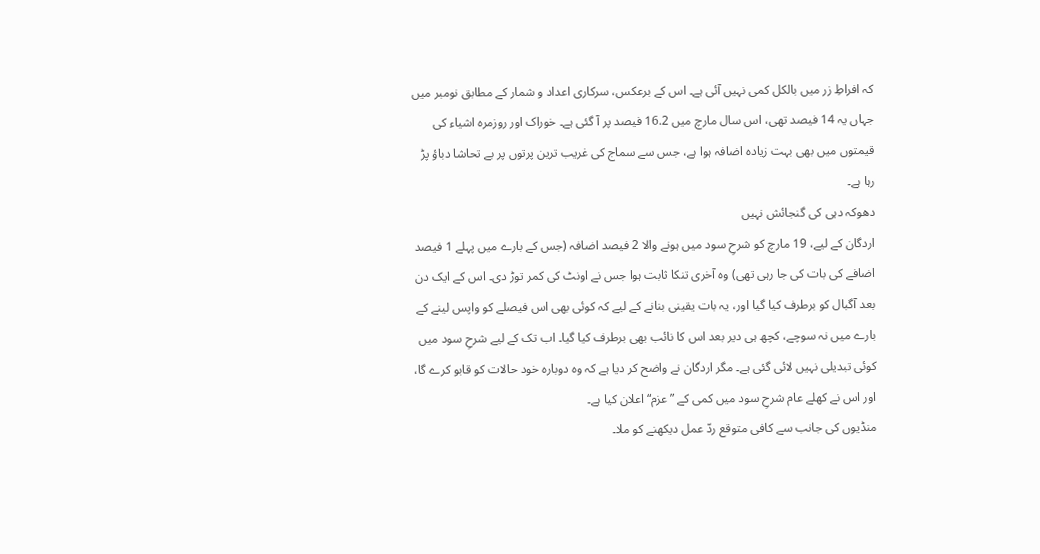کہ افراطِ زر میں بالکل کمی نہیں آئی ہے۔ اس کے برعکس، سرکاری اعداد و شمار کے مطابق نومبر میں جہاں یہ 14 فیصد تھی، اس سال مارچ میں 16.2 فیصد پر آ گئی ہے۔ خوراک اور روزمرہ اشیاء کی قیمتوں میں بھی بہت زیادہ اضافہ ہوا ہے، جس سے سماج کی غریب ترین پرتوں پر بے تحاشا دباؤ پڑ رہا ہے۔
دھوکہ دہی کی گنجائش نہیں
اردگان کے لیے، 19 مارچ کو شرحِ سود میں ہونے والا 2 فیصد اضافہ (جس کے بارے میں پہلے 1 فیصد اضافے کی بات کی جا رہی تھی) وہ آخری تنکا ثابت ہوا جس نے اونٹ کی کمر توڑ دی۔ اس کے ایک دن بعد آگبال کو برطرف کیا گیا اور، یہ بات یقینی بنانے کے لیے کہ کوئی بھی اس فیصلے کو واپس لینے کے بارے میں نہ سوچے، کچھ ہی دیر بعد اس کا نائب بھی برطرف کیا گیا۔ اب تک کے لیے شرحِ سود میں کوئی تبدیلی نہیں لائی گئی ہے۔ مگر اردگان نے واضح کر دیا ہے کہ وہ دوبارہ خود حالات کو قابو کرے گا، اور اس نے کھلے عام شرحِ سود میں کمی کے ”عزم“ اعلان کیا ہے۔
منڈیوں کی جانب سے کافی متوقع ردّ عمل دیکھنے کو ملا۔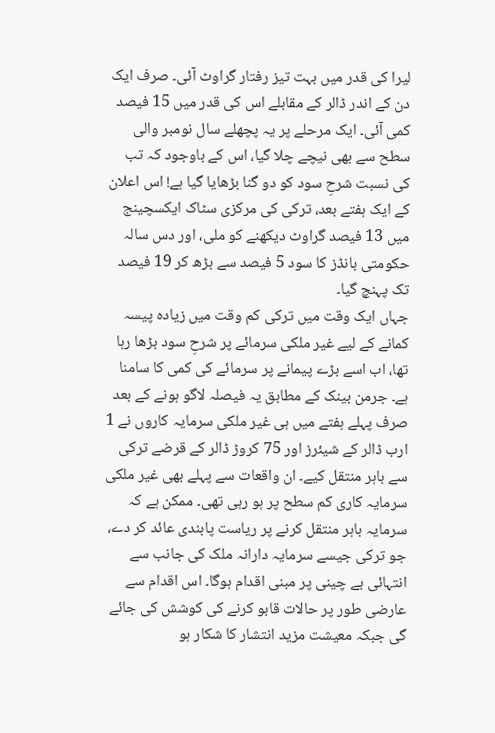لیرا کی قدر میں بہت تیز رفتار گراوٹ آئی۔ صرف ایک دن کے اندر ڈالر کے مقابلے اس کی قدر میں 15 فیصد کمی آئی۔ ایک مرحلے پر یہ پچھلے سال نومبر والی سطح سے بھی نیچے چلا گیا، اس کے باوجود کہ تب کی نسبت شرحِ سود کو دو گنا بڑھایا گیا ہے! اس اعلان کے ایک ہفتے بعد، ترکی کی مرکزی سٹاک ایکسچینج میں 13 فیصد گراوٹ دیکھنے کو ملی، اور دس سالہ حکومتی بانڈز کا سود 5 فیصد سے بڑھ کر 19 فیصد تک پہنچ گیا۔
جہاں ایک وقت میں ترکی کم وقت میں زیادہ پیسہ کمانے کے لیے غیر ملکی سرمائے پر شرحِ سود بڑھا رہا تھا، اب اسے بڑے پیمانے پر سرمائے کی کمی کا سامنا ہے۔ جرمن بینک کے مطابق یہ فیصلہ لاگو ہونے کے بعد صرف پہلے ہفتے میں ہی غیر ملکی سرمایہ کاروں نے 1 ارب ڈالر کے شیئرز اور 75 کروڑ ڈالر کے قرضے ترکی سے باہر منتقل کیے۔ ان واقعات سے پہلے بھی غیر ملکی سرمایہ کاری کم سطح پر ہو رہی تھی۔ ممکن ہے کہ سرمایہ باہر منتقل کرنے پر ریاست پابندی عائد کر دے، جو ترکی جیسے سرمایہ دارانہ ملک کی جانب سے انتہائی بے چینی پر مبنی اقدام ہوگا۔ اس اقدام سے عارضی طور پر حالات قابو کرنے کی کوشش کی جائے گی جبکہ معیشت مزید انتشار کا شکار ہو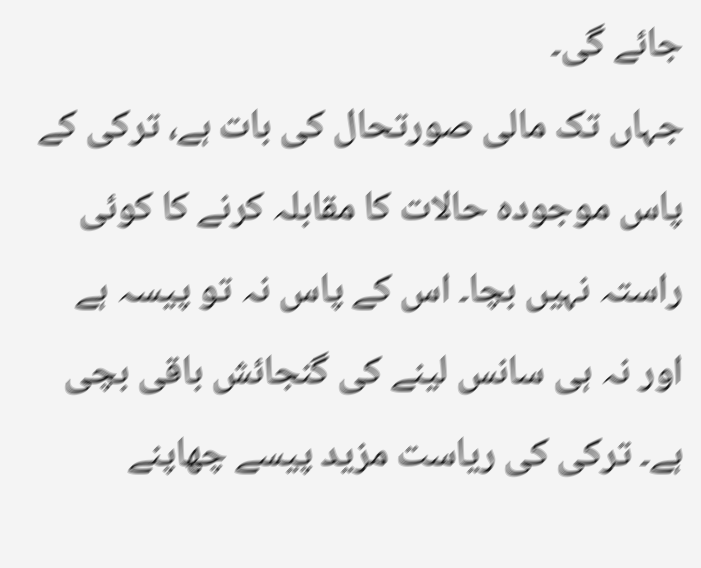جائے گی۔
جہاں تک مالی صورتحال کی بات ہے، ترکی کے پاس موجودہ حالات کا مقابلہ کرنے کا کوئی راستہ نہیں بچا۔ اس کے پاس نہ تو پیسہ ہے اور نہ ہی سانس لینے کی گنجائش باقی بچی ہے۔ ترکی کی ریاست مزید پیسے چھاپنے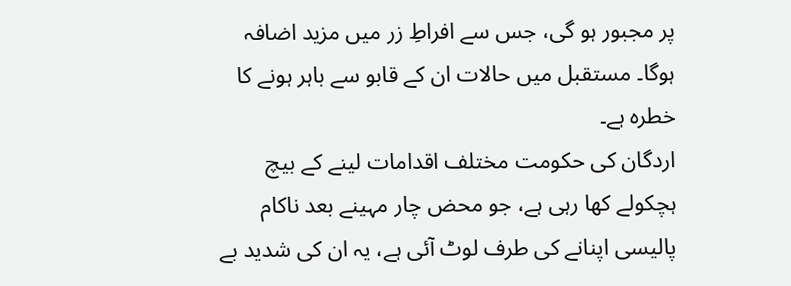پر مجبور ہو گی، جس سے افراطِ زر میں مزید اضافہ ہوگا۔ مستقبل میں حالات ان کے قابو سے باہر ہونے کا خطرہ ہے۔
اردگان کی حکومت مختلف اقدامات لینے کے بیچ ہچکولے کھا رہی ہے، جو محض چار مہینے بعد ناکام پالیسی اپنانے کی طرف لوٹ آئی ہے، یہ ان کی شدید بے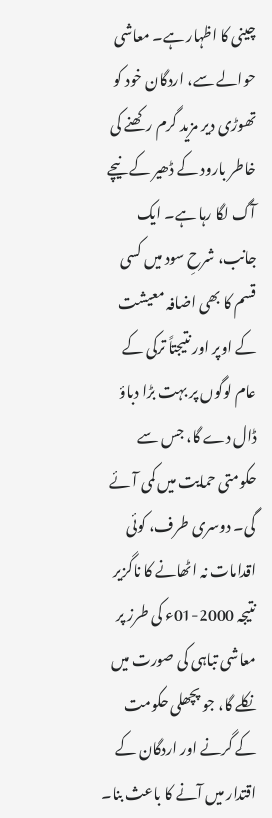چینی کا اظہار ہے۔ معاشی حوالے سے، اردگان خود کو تھوڑی دیر مزید گرم رکھنے کی خاطر بارود کے ڈھیر کے نیچے آگ لگا رہا ہے۔ ایک جانب، شرحِ سود میں کسی قسم کا بھی اضافہ معیشت کے اوپر اور نتیجتاً ترکی کے عام لوگوں پر بہت بڑا دباؤ ڈال دے گا، جس سے حکومتی حمایت میں کمی آئے گی۔ دوسری طرف، کوئی اقدامات نہ اٹھانے کا ناگزیر نتیجہ 2000-01ء کی طرز پر معاشی تباہی کی صورت میں نکلے گا، جو پچھلی حکومت کے گرنے اور اردگان کے اقتدار میں آنے کا باعث بنا۔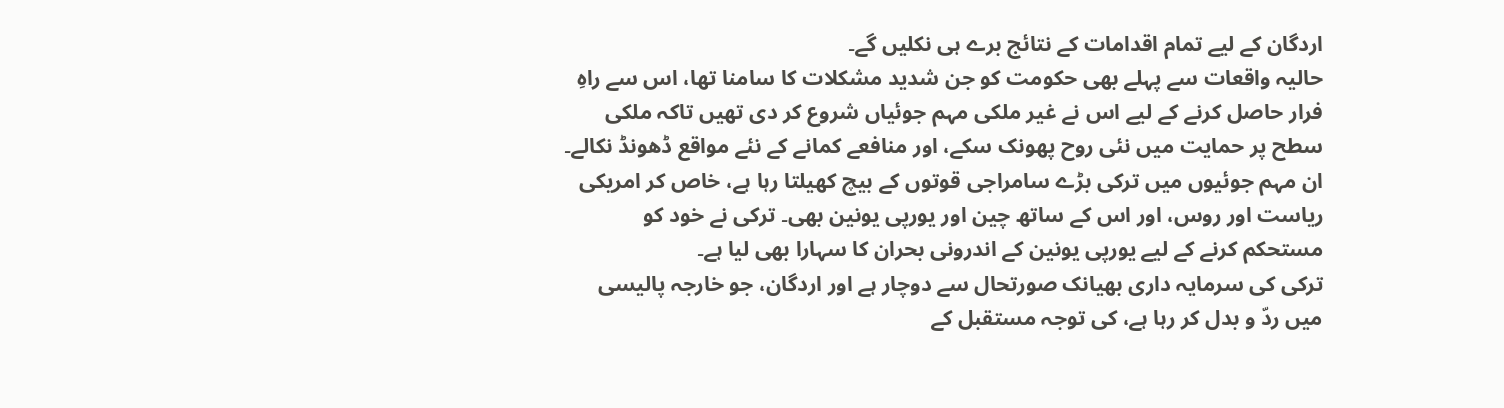اردگان کے لیے تمام اقدامات کے نتائج برے ہی نکلیں گے۔
حالیہ واقعات سے پہلے بھی حکومت کو جن شدید مشکلات کا سامنا تھا، اس سے راہِ فرار حاصل کرنے کے لیے اس نے غیر ملکی مہم جوئیاں شروع کر دی تھیں تاکہ ملکی سطح پر حمایت میں نئی روح پھونک سکے، اور منافعے کمانے کے نئے مواقع ڈھونڈ نکالے۔ ان مہم جوئیوں میں ترکی بڑے سامراجی قوتوں کے بیچ کھیلتا رہا ہے، خاص کر امریکی ریاست اور روس، اور اس کے ساتھ چین اور یورپی یونین بھی۔ ترکی نے خود کو مستحکم کرنے کے لیے یورپی یونین کے اندرونی بحران کا سہارا بھی لیا ہے۔
ترکی کی سرمایہ داری بھیانک صورتحال سے دوچار ہے اور اردگان، جو خارجہ پالیسی میں ردّ و بدل کر رہا ہے، کی توجہ مستقبل کے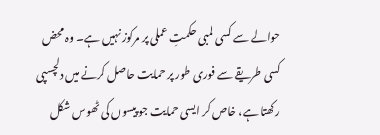حوالے سے کسی لمبی حکمتِ عملی پر مرکوز نہیں ہے۔ وہ محض کسی طریقے سے فوری طور پر حمایت حاصل کرنے میں دلچسپی رکھتا ہے، خاص کر ایسی حمایت جو پیسوں کی ٹھوس شکل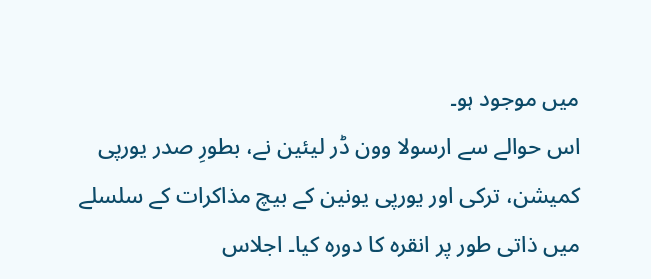میں موجود ہو۔
اس حوالے سے ارسولا وون ڈر لیئین نے، بطورِ صدر یورپی کمیشن، ترکی اور یورپی یونین کے بیچ مذاکرات کے سلسلے میں ذاتی طور پر انقرہ کا دورہ کیا۔ اجلاس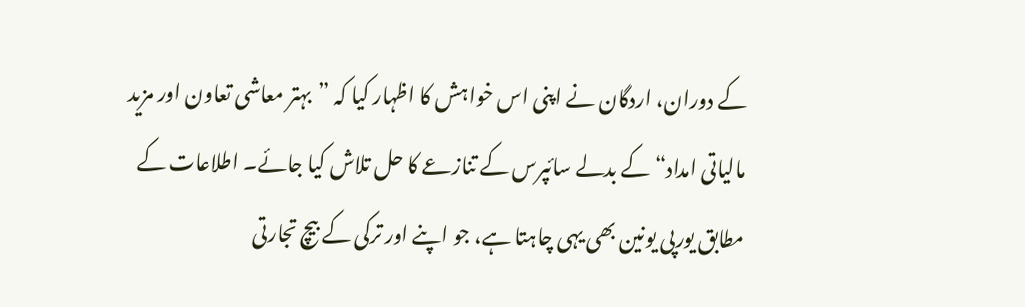کے دوران، اردگان نے اپنی اس خواہش کا اظہار کیا کہ ”بہتر معاشی تعاون اور مزید مالیاتی امداد“ کے بدلے سائپرس کے تنازعے کا حل تلاش کیا جائے۔ اطلاعات کے مطابق یورپی یونین بھی یہی چاہتا ہے، جو اپنے اور ترکی کے بیچ تجارتی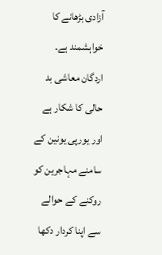آزادی بڑھانے کا خواہشمند ہے۔
اردگان معاشی بد حالی کا شکار ہے اور یورپی یونین کے سامنے مہاجرین کو روکنے کے حوالے سے اپنا کردار دکھا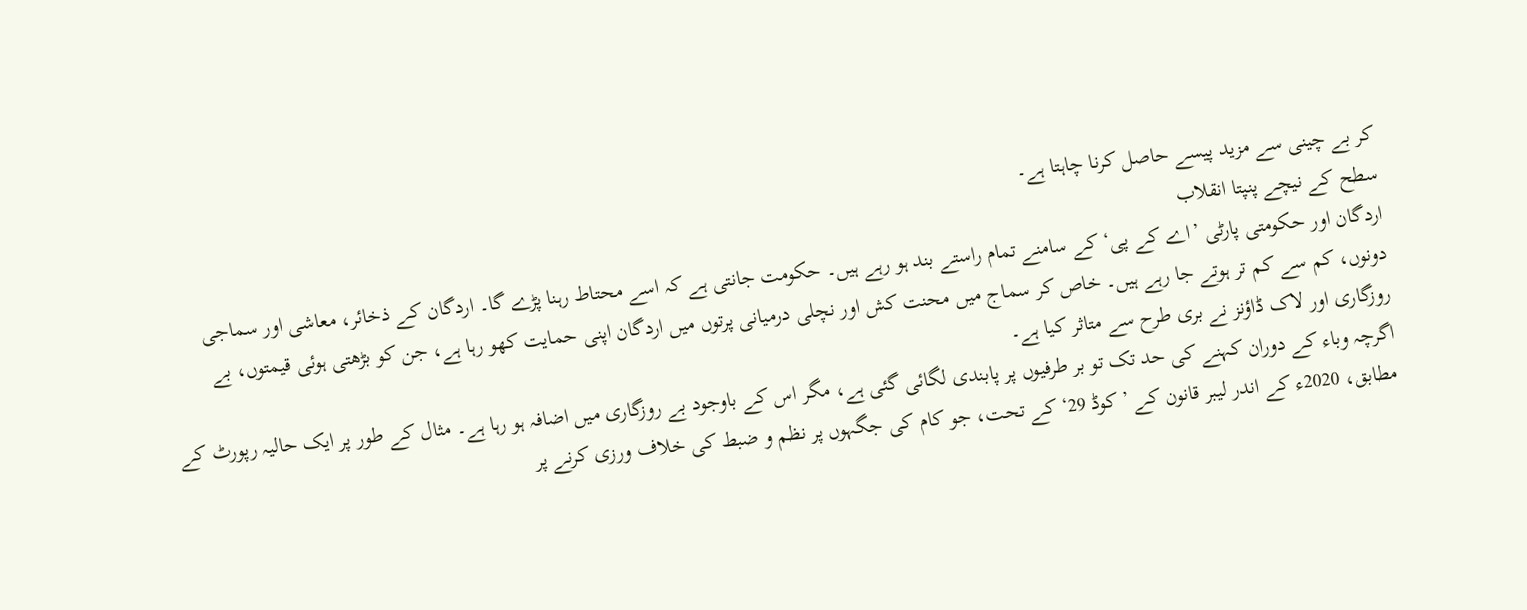کر بے چینی سے مزید پیسے حاصل کرنا چاہتا ہے۔
سطح کے نیچے پنپتا انقلاب
اردگان اور حکومتی پارٹی ’اے کے پی‘ کے سامنے تمام راستے بند ہو رہے ہیں۔ حکومت جانتی ہے کہ اسے محتاط رہنا پڑے گا۔ اردگان کے ذخائر، معاشی اور سماجی دونوں، کم سے کم تر ہوتے جا رہے ہیں۔ خاص کر سماج میں محنت کش اور نچلی درمیانی پرتوں میں اردگان اپنی حمایت کھو رہا ہے، جن کو بڑھتی ہوئی قیمتوں، بے روزگاری اور لاک ڈاؤنز نے بری طرح سے متاثر کیا ہے۔
اگرچہ وباء کے دوران کہنے کی حد تک تو بر طرفیوں پر پابندی لگائی گئی ہے، مگر اس کے باوجود بے روزگاری میں اضافہ ہو رہا ہے۔ مثال کے طور پر ایک حالیہ رپورٹ کے مطابق، 2020ء کے اندر لیبر قانون کے ’کوڈ 29‘ کے تحت، جو کام کی جگہوں پر نظم و ضبط کی خلاف ورزی کرنے پر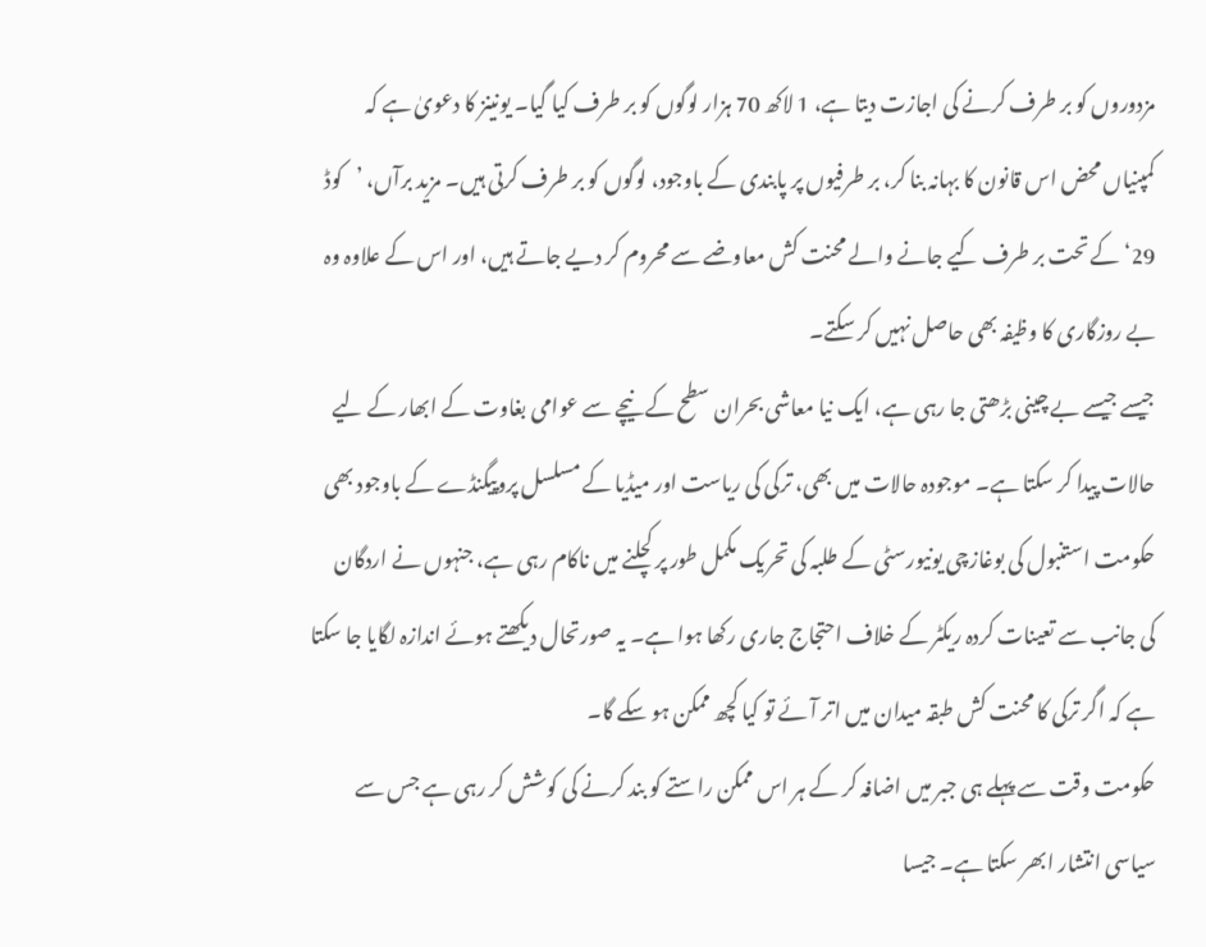مزدوروں کو بر طرف کرنے کی اجازت دیتا ہے، 1 لاکھ 70 ہزار لوگوں کو بر طرف کیا گیا۔ یونینز کا دعویٰ ہے کہ کمپنیاں محض اس قانون کا بہانہ بنا کر، بر طرفیوں پر پابندی کے باوجود، لوگوں کو بر طرف کرتی ہیں۔ مزید برآں، ’کوڈ 29‘ کے تحت بر طرف کیے جانے والے محنت کش معاوضے سے محروم کر دیے جاتے ہیں، اور اس کے علاوہ وہ بے روزگاری کا وظیفہ بھی حاصل نہیں کر سکتے۔
جیسے جیسے بے چینی بڑھتی جا رہی ہے، ایک نیا معاشی بحران سطح کے نیچے سے عوامی بغاوت کے ابھار کے لیے حالات پیدا کر سکتا ہے۔ موجودہ حالات میں بھی، ترکی کی ریاست اور میڈیا کے مسلسل پروپیگنڈے کے باوجود بھی حکومت استنبول کی بوغازچی یونیورسٹی کے طلبہ کی تحریک مکمل طور پر کچلنے میں ناکام رہی ہے، جنہوں نے اردگان کی جانب سے تعینات کردہ ریکٹر کے خلاف احتجاج جاری رکھا ہوا ہے۔ یہ صورتحال دیکھتے ہوئے اندازہ لگایا جا سکتا ہے کہ اگر ترکی کا محنت کش طبقہ میدان میں اتر آئے تو کیا کچھ ممکن ہو سکے گا۔
حکومت وقت سے پہلے ہی جبر میں اضافہ کر کے ہر اس ممکن راستے کو بند کرنے کی کوشش کر رہی ہے جس سے سیاسی انتشار ابھر سکتا ہے۔ جیسا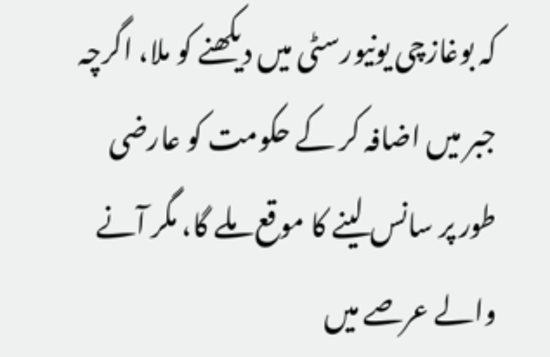کہ بوغازچی یونیورسٹی میں دیکھنے کو ملا، اگرچہ جبر میں اضافہ کر کے حکومت کو عارضی طور پر سانس لینے کا موقع ملے گا، مگر آنے والے عرصے میں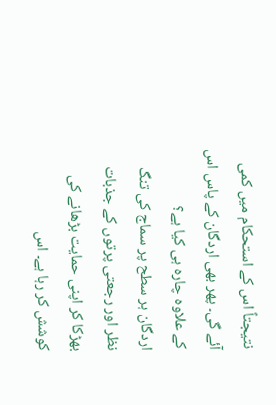نتیجتاً اس کے استحکام میں کمی آئے گی۔ پھر بھی اردگان کے پاس اس کے علاوہ چارہ ہی کیا ہے؟
اردگان ہر سطح پر سماج کی تنگ نظر اور رجعتی پرتوں کے جذبات بھڑکا کر اپنی حمایت بڑھانے کی کوشش کر رہا ہے۔ اس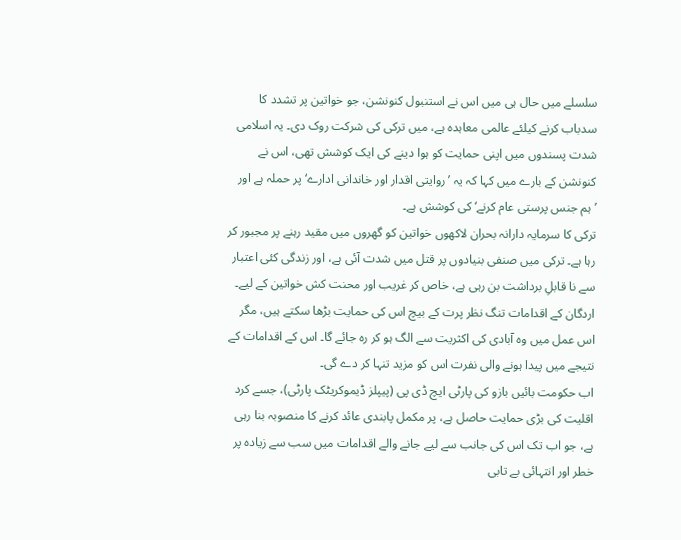سلسلے میں حال ہی میں اس نے استنبول کنونشن، جو خواتین پر تشدد کا سدباب کرنے کیلئے عالمی معاہدہ ہے، میں ترکی کی شرکت روک دی۔ یہ اسلامی شدت پسندوں میں اپنی حمایت کو ہوا دینے کی ایک کوشش تھی، اس نے کنونشن کے بارے میں کہا کہ یہ ’روایتی اقدار اور خاندانی ادارے‘ پر حملہ ہے اور ’ہم جنس پرستی عام کرنے‘ کی کوشش ہے۔
ترکی کا سرمایہ دارانہ بحران لاکھوں خواتین کو گھروں میں مقید رہنے پر مجبور کر رہا ہے۔ ترکی میں صنفی بنیادوں پر قتل میں شدت آئی ہے، اور زندگی کئی اعتبار سے نا قابلِ برداشت بن رہی ہے، خاص کر غریب اور محنت کش خواتین کے لیے۔ اردگان کے اقدامات تنگ نظر پرت کے بیچ اس کی حمایت بڑھا سکتے ہیں، مگر اس عمل میں وہ آبادی کی اکثریت سے الگ ہو کر رہ جائے گا۔ اس کے اقدامات کے نتیجے میں پیدا ہونے والی نفرت اس کو مزید تنہا کر دے گی۔
اب حکومت بائیں بازو کی پارٹی ایچ ڈی پی (پیپلز ڈیموکریٹک پارٹی)، جسے کرد اقلیت کی بڑی حمایت حاصل ہے، پر مکمل پابندی عائد کرنے کا منصوبہ بنا رہی ہے، جو اب تک اس کی جانب سے لیے جانے والے اقدامات میں سب سے زیادہ پر خطر اور انتہائی بے تابی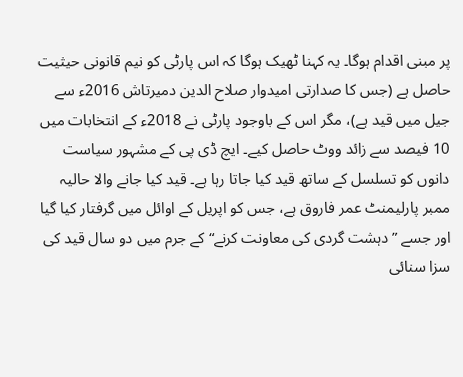پر مبنی اقدام ہوگا۔ یہ کہنا ٹھیک ہوگا کہ اس پارٹی کو نیم قانونی حیثیت حاصل ہے (جس کا صدارتی امیدوار صلاح الدین دمیرتاش 2016ء سے جیل میں قید ہے)، مگر اس کے باوجود پارٹی نے 2018ء کے انتخابات میں 10 فیصد سے زائد ووٹ حاصل کیے۔ ایچ ڈی پی کے مشہور سیاست دانوں کو تسلسل کے ساتھ قید کیا جاتا رہا ہے۔ قید کیا جانے والا حالیہ ممبر پارلیمنٹ عمر فاروق ہے، جس کو اپریل کے اوائل میں گرفتار کیا گیا اور جسے ”دہشت گردی کی معاونت کرنے“ کے جرم میں دو سال قید کی سزا سنائی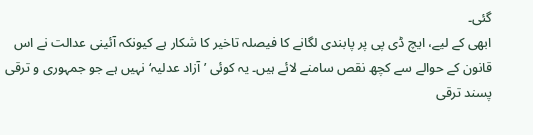گئی۔
ابھی کے لیے، ایچ ڈی پی پر پابندی لگانے کا فیصلہ تاخیر کا شکار ہے کیونکہ آئینی عدالت نے اس قانون کے حوالے سے کچھ نقص سامنے لائے ہیں۔ یہ کوئی ’آزاد عدلیہ‘ نہیں ہے جو جمہوری و ترقی پسند ترقی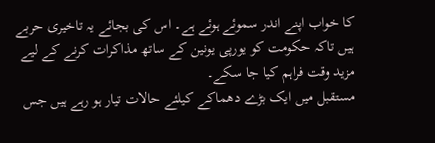کا خواب اپنے اندر سموئے ہوئے ہے۔ اس کی بجائے یہ تاخیری حربے ہیں تاکہ حکومت کو یورپی یونین کے ساتھ مذاکرات کرنے کے لیے مزید وقت فراہم کیا جا سکے۔
مستقبل میں ایک بڑے دھماکے کیلئے حالات تیار ہو رہے ہیں جس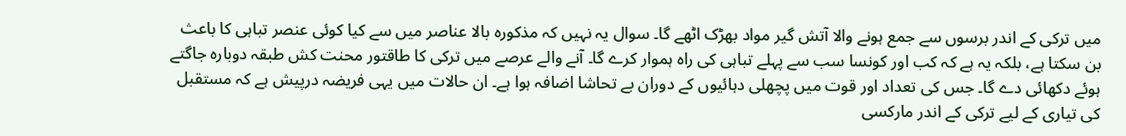میں ترکی کے اندر برسوں سے جمع ہونے والا آتش گیر مواد بھڑک اٹھے گا۔ سوال یہ نہیں کہ مذکورہ بالا عناصر میں سے کیا کوئی عنصر تباہی کا باعث بن سکتا ہے، بلکہ یہ ہے کہ کب اور کونسا سب سے پہلے تباہی کی راہ ہموار کرے گا۔ آنے والے عرصے میں ترکی کا طاقتور محنت کش طبقہ دوبارہ جاگتے ہوئے دکھائی دے گا۔ جس کی تعداد اور قوت میں پچھلی دہائیوں کے دوران بے تحاشا اضافہ ہوا ہے۔ ان حالات میں یہی فریضہ درپیش ہے کہ مستقبل کی تیاری کے لیے ترکی کے اندر مارکسی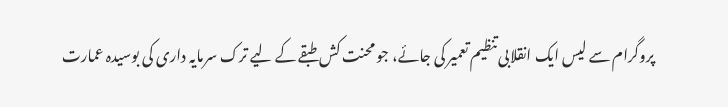پروگرام سے لیس ایک انقلابی تنظیم تعمیر کی جائے، جو محنت کش طبقے کے لیے ترک سرمایہ داری کی بوسیدہ عمارت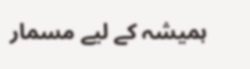ہمیشہ کے لیے مسمار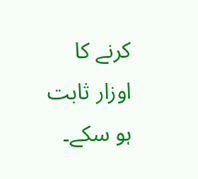کرنے کا اوزار ثابت ہو سکے۔